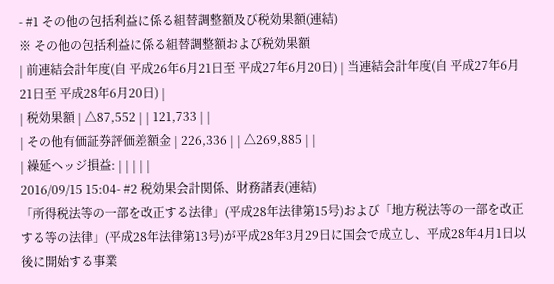- #1 その他の包括利益に係る組替調整額及び税効果額(連結)
※ その他の包括利益に係る組替調整額および税効果額
| 前連結会計年度(自 平成26年6月21日至 平成27年6月20日) | 当連結会計年度(自 平成27年6月21日至 平成28年6月20日) |
| 税効果額 | △87,552 | | 121,733 | |
| その他有価証券評価差額金 | 226,336 | | △269,885 | |
| 繰延ヘッジ損益: | | | | |
2016/09/15 15:04- #2 税効果会計関係、財務諸表(連結)
「所得税法等の一部を改正する法律」(平成28年法律第15号)および「地方税法等の一部を改正する等の法律」(平成28年法律第13号)が平成28年3月29日に国会で成立し、平成28年4月1日以後に開始する事業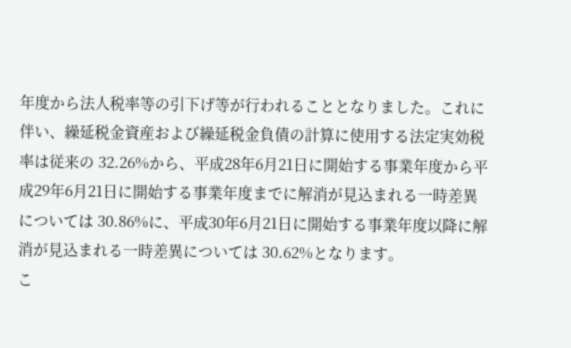年度から法人税率等の引下げ等が行われることとなりました。これに伴い、繰延税金資産および繰延税金負債の計算に使用する法定実効税率は従来の 32.26%から、平成28年6月21日に開始する事業年度から平成29年6月21日に開始する事業年度までに解消が見込まれる一時差異については 30.86%に、平成30年6月21日に開始する事業年度以降に解消が見込まれる一時差異については 30.62%となります。
こ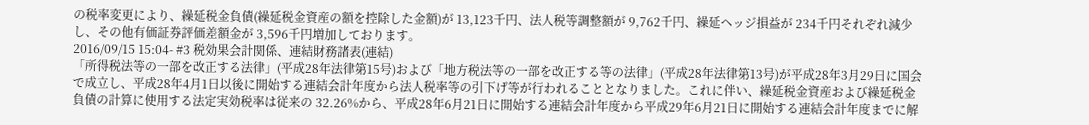の税率変更により、繰延税金負債(繰延税金資産の額を控除した金額)が 13,123千円、法人税等調整額が 9,762千円、繰延ヘッジ損益が 234千円それぞれ減少し、その他有価証券評価差額金が 3,596千円増加しております。
2016/09/15 15:04- #3 税効果会計関係、連結財務諸表(連結)
「所得税法等の一部を改正する法律」(平成28年法律第15号)および「地方税法等の一部を改正する等の法律」(平成28年法律第13号)が平成28年3月29日に国会で成立し、平成28年4月1日以後に開始する連結会計年度から法人税率等の引下げ等が行われることとなりました。これに伴い、繰延税金資産および繰延税金負債の計算に使用する法定実効税率は従来の 32.26%から、平成28年6月21日に開始する連結会計年度から平成29年6月21日に開始する連結会計年度までに解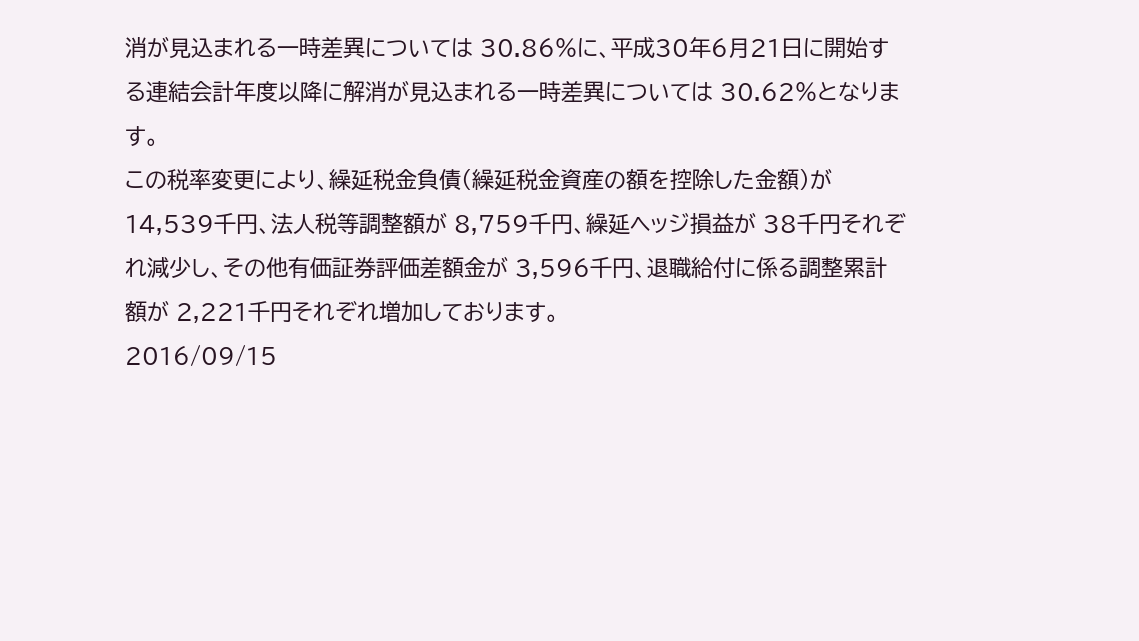消が見込まれる一時差異については 30.86%に、平成30年6月21日に開始する連結会計年度以降に解消が見込まれる一時差異については 30.62%となります。
この税率変更により、繰延税金負債(繰延税金資産の額を控除した金額)が 14,539千円、法人税等調整額が 8,759千円、繰延ヘッジ損益が 38千円それぞれ減少し、その他有価証券評価差額金が 3,596千円、退職給付に係る調整累計額が 2,221千円それぞれ増加しております。
2016/09/15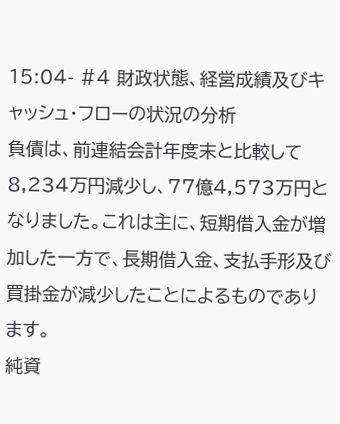15:04- #4 財政状態、経営成績及びキャッシュ・フローの状況の分析
負債は、前連結会計年度末と比較して 8,234万円減少し、77億4,573万円となりました。これは主に、短期借入金が増加した一方で、長期借入金、支払手形及び買掛金が減少したことによるものであります。
純資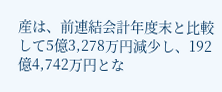産は、前連結会計年度末と比較して5億3,278万円減少し、192億4,742万円とな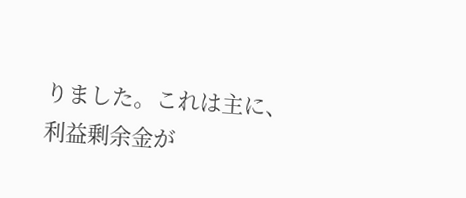りました。これは主に、利益剰余金が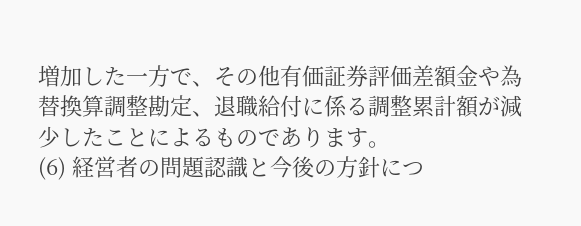増加した一方で、その他有価証券評価差額金や為替換算調整勘定、退職給付に係る調整累計額が減少したことによるものであります。
(6) 経営者の問題認識と今後の方針につ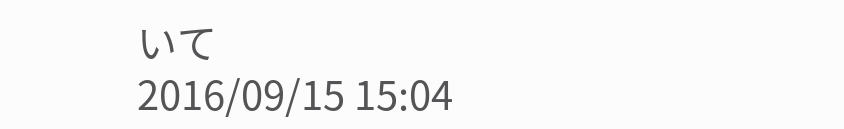いて
2016/09/15 15:04